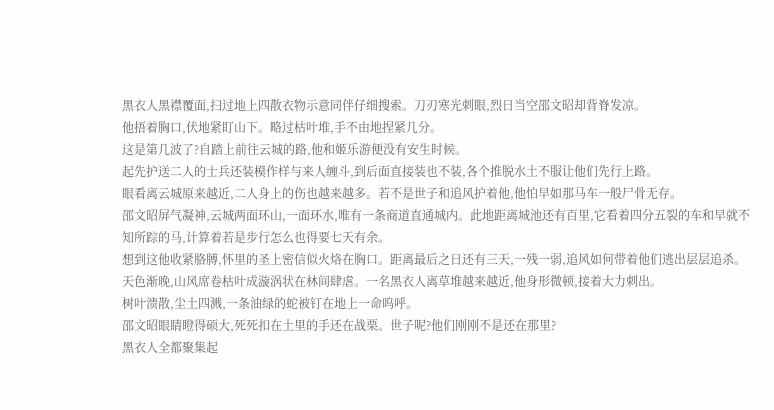黑衣人黑襟覆面,扫过地上四散衣物示意同伴仔细搜索。刀刃寒光刺眼,烈日当空邵文昭却背脊发凉。
他捂着胸口,伏地紧盯山下。略过枯叶堆,手不由地捏紧几分。
这是第几波了?自踏上前往云城的路,他和姬乐游便没有安生时候。
起先护送二人的士兵还装模作样与来人缠斗,到后面直接装也不装,各个推脱水土不服让他们先行上路。
眼看离云城原来越近,二人身上的伤也越来越多。若不是世子和追风护着他,他怕早如那马车一般尸骨无存。
邵文昭屏气凝神,云城两面环山,一面环水,唯有一条商道直通城内。此地距离城池还有百里,它看着四分五裂的车和早就不知所踪的马,计算着若是步行怎么也得要七天有余。
想到这他收紧胳膊,怀里的圣上密信似火烙在胸口。距离最后之日还有三天,一残一弱,追风如何带着他们逃出层层追杀。
天色渐晚,山风席卷枯叶成漩涡状在林间肆虐。一名黑衣人离草堆越来越近,他身形微顿,接着大力刺出。
树叶溃散,尘土四溅,一条油绿的蛇被钉在地上一命呜呼。
邵文昭眼睛瞪得硕大,死死扣在土里的手还在战栗。世子呢?他们刚刚不是还在那里?
黑衣人全都聚集起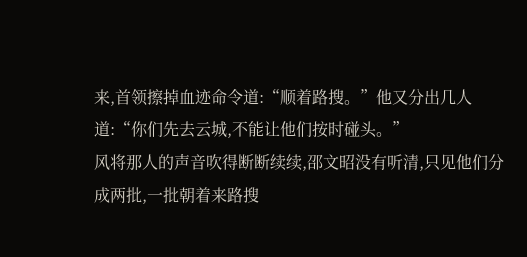来,首领擦掉血迹命令道:“顺着路搜。”他又分出几人道:“你们先去云城,不能让他们按时碰头。”
风将那人的声音吹得断断续续,邵文昭没有听清,只见他们分成两批,一批朝着来路搜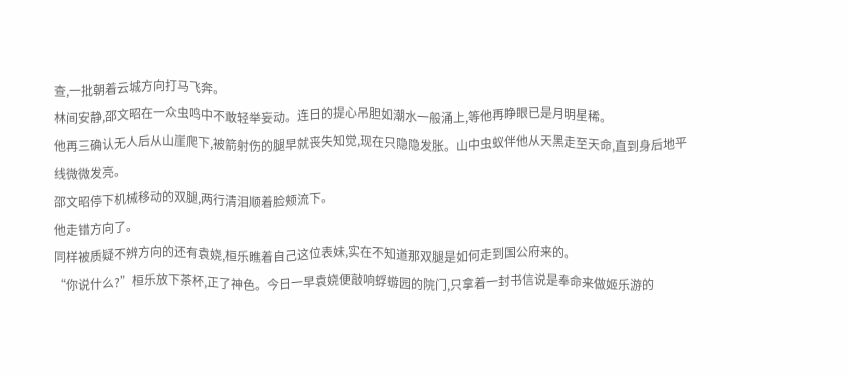查,一批朝着云城方向打马飞奔。
林间安静,邵文昭在一众虫鸣中不敢轻举妄动。连日的提心吊胆如潮水一般涌上,等他再睁眼已是月明星稀。
他再三确认无人后从山崖爬下,被箭射伤的腿早就丧失知觉,现在只隐隐发胀。山中虫蚁伴他从天黑走至天命,直到身后地平线微微发亮。
邵文昭停下机械移动的双腿,两行清泪顺着脸颊流下。
他走错方向了。
同样被质疑不辨方向的还有袁娆,桓乐瞧着自己这位表妹,实在不知道那双腿是如何走到国公府来的。
“你说什么?”桓乐放下茶杯,正了神色。今日一早袁娆便敲响蜉蝣园的院门,只拿着一封书信说是奉命来做姬乐游的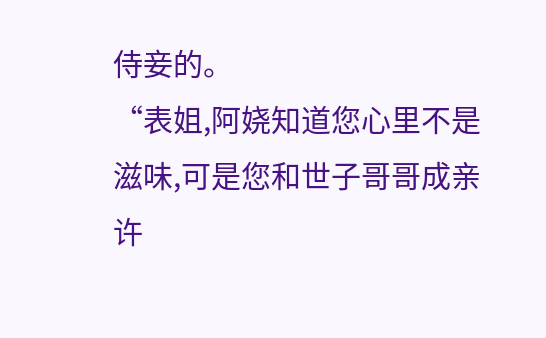侍妾的。
“表姐,阿娆知道您心里不是滋味,可是您和世子哥哥成亲许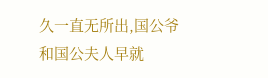久一直无所出,国公爷和国公夫人早就